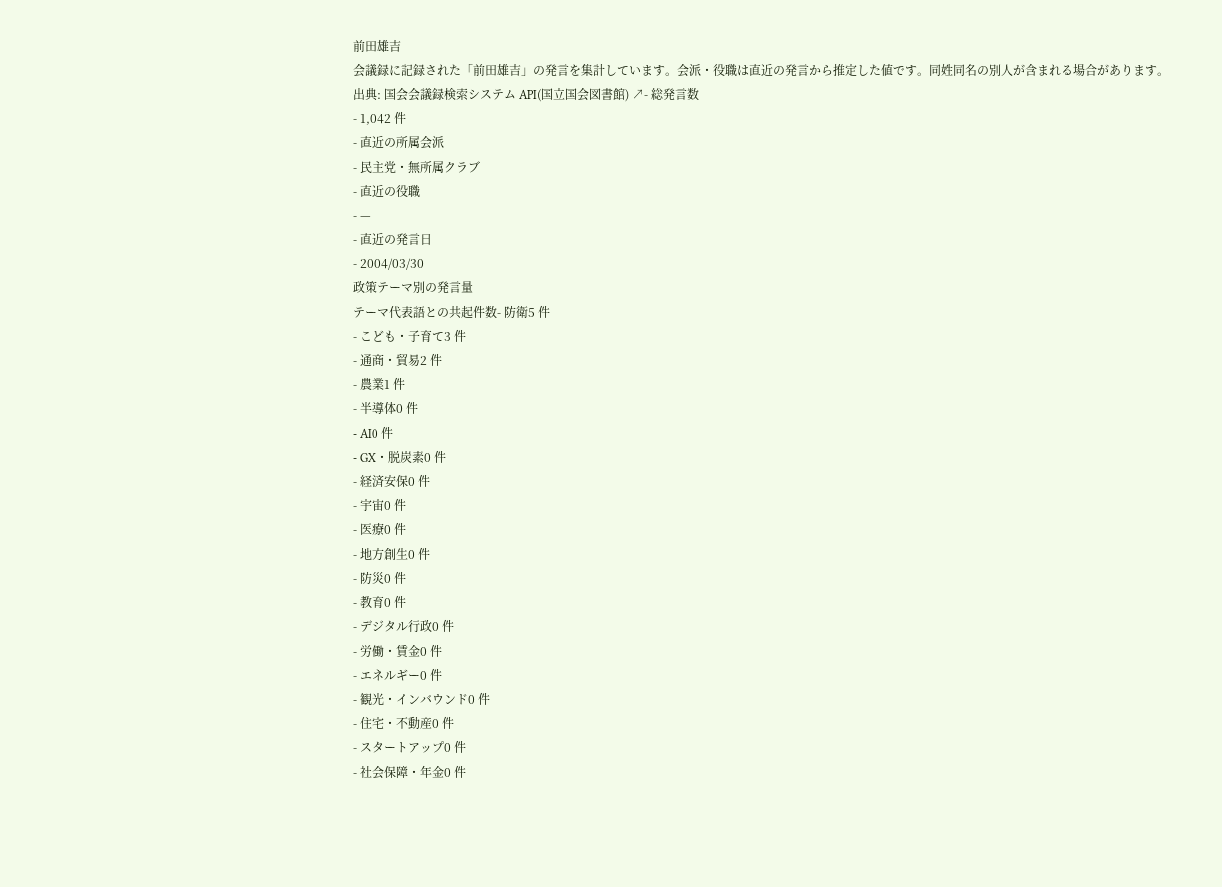前田雄吉
会議録に記録された「前田雄吉」の発言を集計しています。会派・役職は直近の発言から推定した値です。同姓同名の別人が含まれる場合があります。
出典: 国会会議録検索システム API(国立国会図書館) ↗- 総発言数
- 1,042 件
- 直近の所属会派
- 民主党・無所属クラブ
- 直近の役職
- —
- 直近の発言日
- 2004/03/30
政策テーマ別の発言量
テーマ代表語との共起件数- 防衛5 件
- こども・子育て3 件
- 通商・貿易2 件
- 農業1 件
- 半導体0 件
- AI0 件
- GX・脱炭素0 件
- 経済安保0 件
- 宇宙0 件
- 医療0 件
- 地方創生0 件
- 防災0 件
- 教育0 件
- デジタル行政0 件
- 労働・賃金0 件
- エネルギー0 件
- 観光・インバウンド0 件
- 住宅・不動産0 件
- スタートアップ0 件
- 社会保障・年金0 件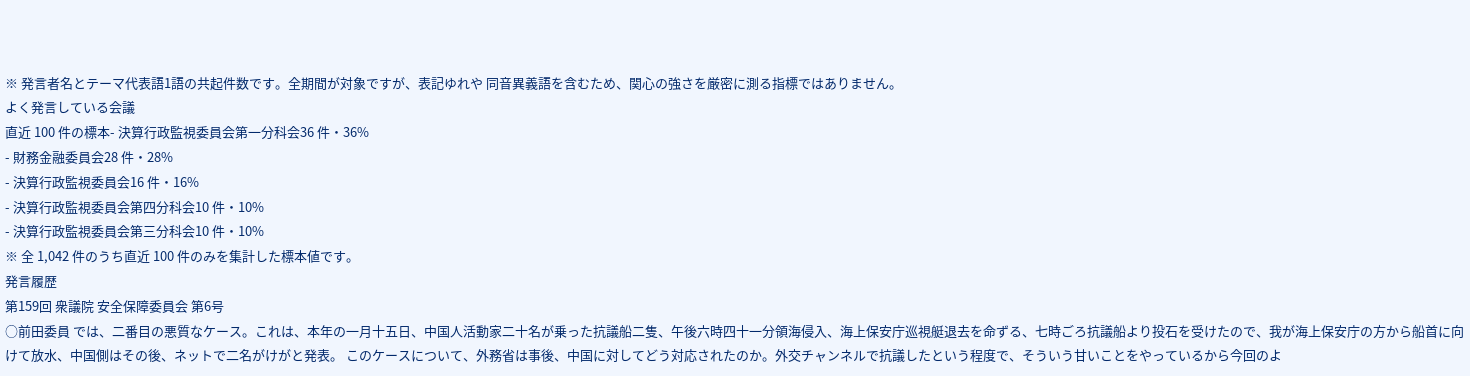※ 発言者名とテーマ代表語1語の共起件数です。全期間が対象ですが、表記ゆれや 同音異義語を含むため、関心の強さを厳密に測る指標ではありません。
よく発言している会議
直近 100 件の標本- 決算行政監視委員会第一分科会36 件・36%
- 財務金融委員会28 件・28%
- 決算行政監視委員会16 件・16%
- 決算行政監視委員会第四分科会10 件・10%
- 決算行政監視委員会第三分科会10 件・10%
※ 全 1,042 件のうち直近 100 件のみを集計した標本値です。
発言履歴
第159回 衆議院 安全保障委員会 第6号
○前田委員 では、二番目の悪質なケース。これは、本年の一月十五日、中国人活動家二十名が乗った抗議船二隻、午後六時四十一分領海侵入、海上保安庁巡視艇退去を命ずる、七時ごろ抗議船より投石を受けたので、我が海上保安庁の方から船首に向けて放水、中国側はその後、ネットで二名がけがと発表。 このケースについて、外務省は事後、中国に対してどう対応されたのか。外交チャンネルで抗議したという程度で、そういう甘いことをやっているから今回のよ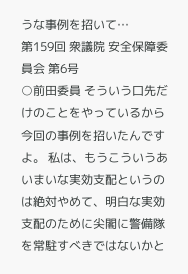うな事例を招いて…
第159回 衆議院 安全保障委員会 第6号
○前田委員 そういう口先だけのことをやっているから今回の事例を招いたんですよ。 私は、もうこういうあいまいな実効支配というのは絶対やめて、明白な実効支配のために尖閣に警備隊を常駐すべきではないかと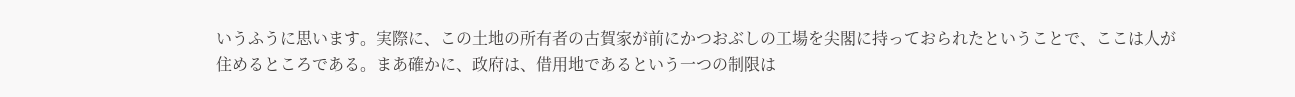いうふうに思います。実際に、この土地の所有者の古賀家が前にかつおぶしの工場を尖閣に持っておられたということで、ここは人が住めるところである。まあ確かに、政府は、借用地であるという一つの制限は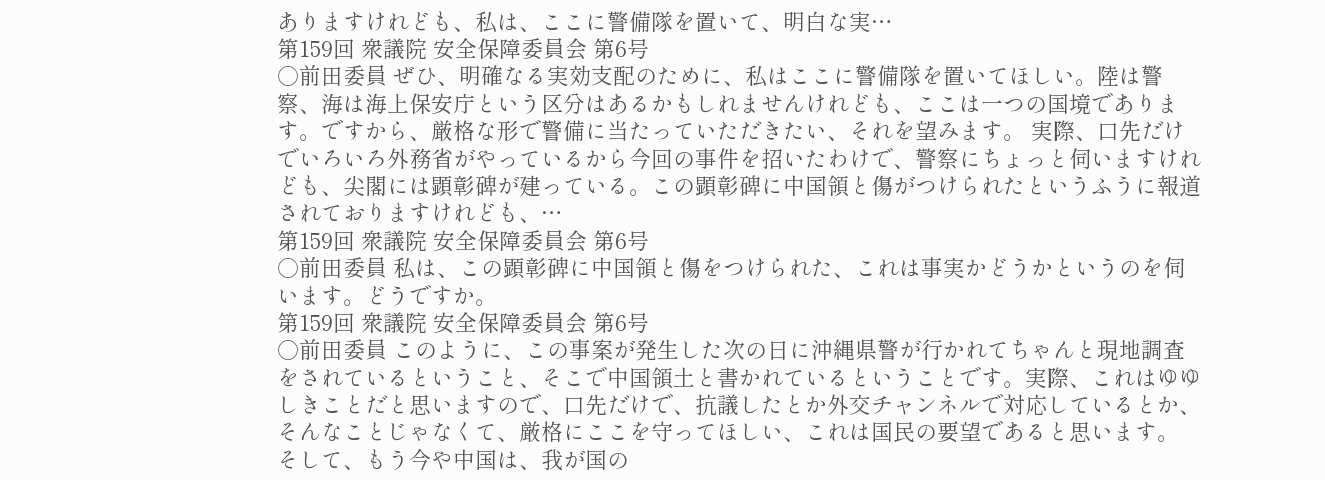ありますけれども、私は、ここに警備隊を置いて、明白な実…
第159回 衆議院 安全保障委員会 第6号
○前田委員 ぜひ、明確なる実効支配のために、私はここに警備隊を置いてほしい。陸は警察、海は海上保安庁という区分はあるかもしれませんけれども、ここは一つの国境であります。ですから、厳格な形で警備に当たっていただきたい、それを望みます。 実際、口先だけでいろいろ外務省がやっているから今回の事件を招いたわけで、警察にちょっと伺いますけれども、尖閣には顕彰碑が建っている。この顕彰碑に中国領と傷がつけられたというふうに報道されておりますけれども、…
第159回 衆議院 安全保障委員会 第6号
○前田委員 私は、この顕彰碑に中国領と傷をつけられた、これは事実かどうかというのを伺います。どうですか。
第159回 衆議院 安全保障委員会 第6号
○前田委員 このように、この事案が発生した次の日に沖縄県警が行かれてちゃんと現地調査をされているということ、そこで中国領土と書かれているということです。実際、これはゆゆしきことだと思いますので、口先だけで、抗議したとか外交チャンネルで対応しているとか、そんなことじゃなくて、厳格にここを守ってほしい、これは国民の要望であると思います。 そして、もう今や中国は、我が国の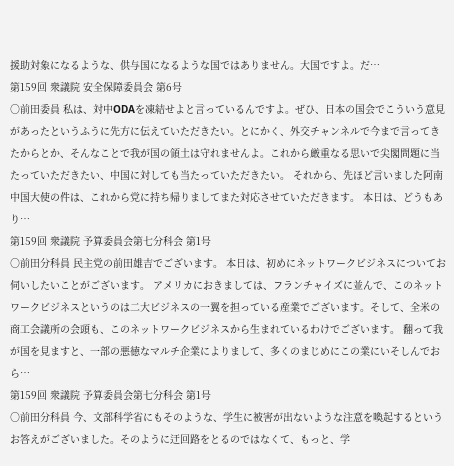援助対象になるような、供与国になるような国ではありません。大国ですよ。だ…
第159回 衆議院 安全保障委員会 第6号
○前田委員 私は、対中ODAを凍結せよと言っているんですよ。ぜひ、日本の国会でこういう意見があったというふうに先方に伝えていただきたい。とにかく、外交チャンネルで今まで言ってきたからとか、そんなことで我が国の領土は守れませんよ。これから厳重なる思いで尖閣問題に当たっていただきたい、中国に対しても当たっていただきたい。 それから、先ほど言いました阿南中国大使の件は、これから党に持ち帰りましてまた対応させていただきます。 本日は、どうもあり…
第159回 衆議院 予算委員会第七分科会 第1号
○前田分科員 民主党の前田雄吉でございます。 本日は、初めにネットワークビジネスについてお伺いしたいことがございます。 アメリカにおきましては、フランチャイズに並んで、このネットワークビジネスというのは二大ビジネスの一翼を担っている産業でございます。そして、全米の商工会議所の会頭も、このネットワークビジネスから生まれているわけでございます。 翻って我が国を見ますと、一部の悪徳なマルチ企業によりまして、多くのまじめにこの業にいそしんでおら…
第159回 衆議院 予算委員会第七分科会 第1号
○前田分科員 今、文部科学省にもそのような、学生に被害が出ないような注意を喚起するというお答えがございました。そのように迂回路をとるのではなくて、もっと、学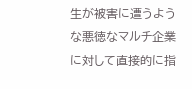生が被害に遭うような悪徳なマルチ企業に対して直接的に指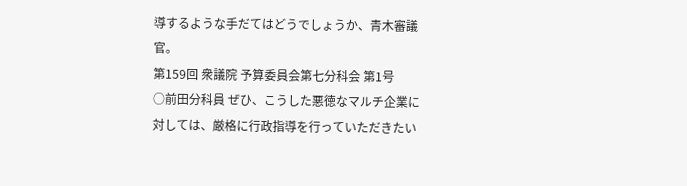導するような手だてはどうでしょうか、青木審議官。
第159回 衆議院 予算委員会第七分科会 第1号
○前田分科員 ぜひ、こうした悪徳なマルチ企業に対しては、厳格に行政指導を行っていただきたい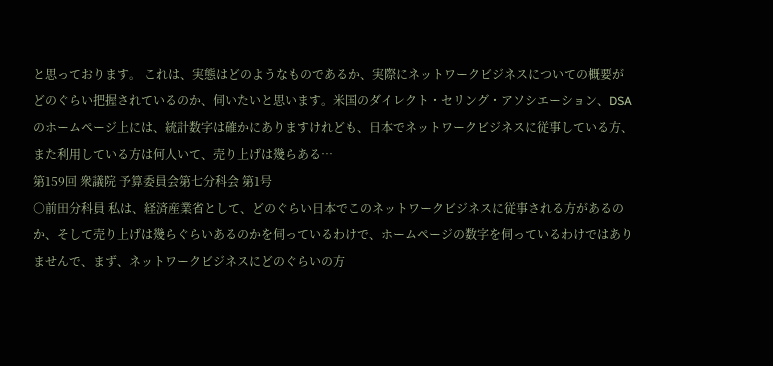と思っております。 これは、実態はどのようなものであるか、実際にネットワークビジネスについての概要がどのぐらい把握されているのか、伺いたいと思います。米国のダイレクト・セリング・アソシエーション、DSAのホームページ上には、統計数字は確かにありますけれども、日本でネットワークビジネスに従事している方、また利用している方は何人いて、売り上げは幾らある…
第159回 衆議院 予算委員会第七分科会 第1号
○前田分科員 私は、経済産業省として、どのぐらい日本でこのネットワークビジネスに従事される方があるのか、そして売り上げは幾らぐらいあるのかを伺っているわけで、ホームページの数字を伺っているわけではありませんで、まず、ネットワークビジネスにどのぐらいの方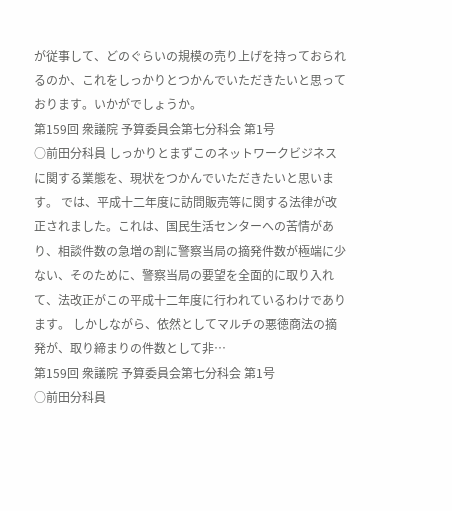が従事して、どのぐらいの規模の売り上げを持っておられるのか、これをしっかりとつかんでいただきたいと思っております。いかがでしょうか。
第159回 衆議院 予算委員会第七分科会 第1号
○前田分科員 しっかりとまずこのネットワークビジネスに関する業態を、現状をつかんでいただきたいと思います。 では、平成十二年度に訪問販売等に関する法律が改正されました。これは、国民生活センターへの苦情があり、相談件数の急増の割に警察当局の摘発件数が極端に少ない、そのために、警察当局の要望を全面的に取り入れて、法改正がこの平成十二年度に行われているわけであります。 しかしながら、依然としてマルチの悪徳商法の摘発が、取り締まりの件数として非…
第159回 衆議院 予算委員会第七分科会 第1号
○前田分科員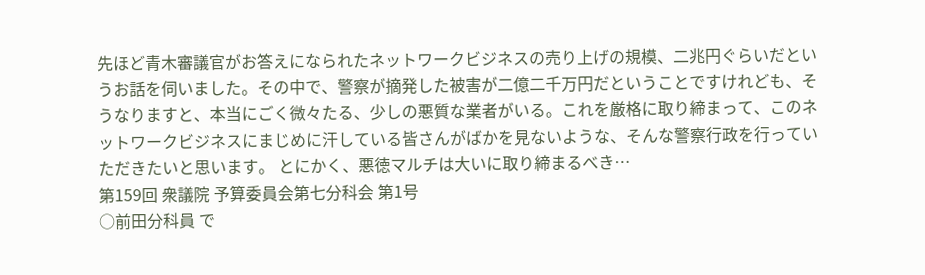先ほど青木審議官がお答えになられたネットワークビジネスの売り上げの規模、二兆円ぐらいだというお話を伺いました。その中で、警察が摘発した被害が二億二千万円だということですけれども、そうなりますと、本当にごく微々たる、少しの悪質な業者がいる。これを厳格に取り締まって、このネットワークビジネスにまじめに汗している皆さんがばかを見ないような、そんな警察行政を行っていただきたいと思います。 とにかく、悪徳マルチは大いに取り締まるべき…
第159回 衆議院 予算委員会第七分科会 第1号
○前田分科員 で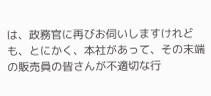は、政務官に再びお伺いしますけれども、とにかく、本社があって、その末端の販売員の皆さんが不適切な行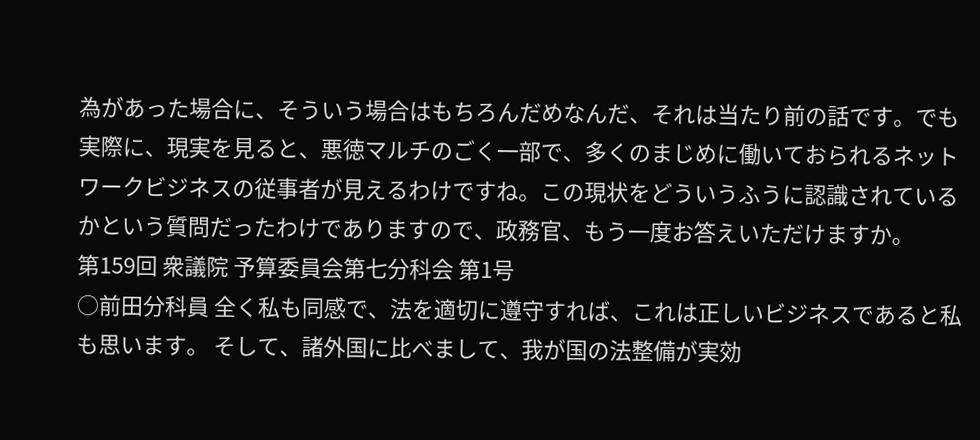為があった場合に、そういう場合はもちろんだめなんだ、それは当たり前の話です。でも実際に、現実を見ると、悪徳マルチのごく一部で、多くのまじめに働いておられるネットワークビジネスの従事者が見えるわけですね。この現状をどういうふうに認識されているかという質問だったわけでありますので、政務官、もう一度お答えいただけますか。
第159回 衆議院 予算委員会第七分科会 第1号
○前田分科員 全く私も同感で、法を適切に遵守すれば、これは正しいビジネスであると私も思います。 そして、諸外国に比べまして、我が国の法整備が実効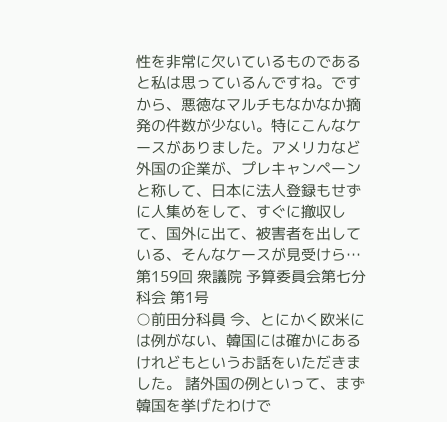性を非常に欠いているものであると私は思っているんですね。ですから、悪徳なマルチもなかなか摘発の件数が少ない。特にこんなケースがありました。アメリカなど外国の企業が、プレキャンペーンと称して、日本に法人登録もせずに人集めをして、すぐに撤収して、国外に出て、被害者を出している、そんなケースが見受けら…
第159回 衆議院 予算委員会第七分科会 第1号
○前田分科員 今、とにかく欧米には例がない、韓国には確かにあるけれどもというお話をいただきました。 諸外国の例といって、まず韓国を挙げたわけで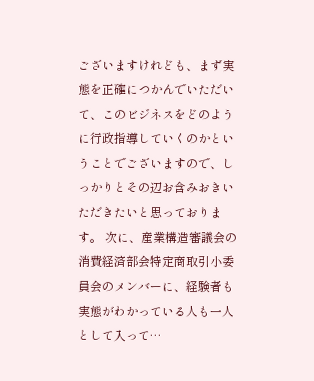ございますけれども、まず実態を正確につかんでいただいて、このビジネスをどのように行政指導していくのかということでございますので、しっかりとその辺お含みおきいただきたいと思っております。 次に、産業構造審議会の消費経済部会特定商取引小委員会のメンバーに、経験者も実態がわかっている人も一人として入って…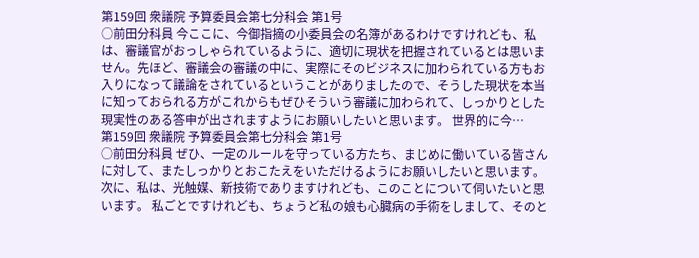第159回 衆議院 予算委員会第七分科会 第1号
○前田分科員 今ここに、今御指摘の小委員会の名簿があるわけですけれども、私は、審議官がおっしゃられているように、適切に現状を把握されているとは思いません。先ほど、審議会の審議の中に、実際にそのビジネスに加わられている方もお入りになって議論をされているということがありましたので、そうした現状を本当に知っておられる方がこれからもぜひそういう審議に加わられて、しっかりとした現実性のある答申が出されますようにお願いしたいと思います。 世界的に今…
第159回 衆議院 予算委員会第七分科会 第1号
○前田分科員 ぜひ、一定のルールを守っている方たち、まじめに働いている皆さんに対して、またしっかりとおこたえをいただけるようにお願いしたいと思います。 次に、私は、光触媒、新技術でありますけれども、このことについて伺いたいと思います。 私ごとですけれども、ちょうど私の娘も心臓病の手術をしまして、そのと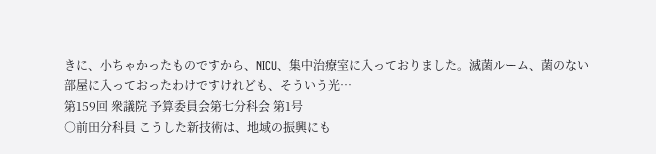きに、小ちゃかったものですから、NICU、集中治療室に入っておりました。滅菌ルーム、菌のない部屋に入っておったわけですけれども、そういう光…
第159回 衆議院 予算委員会第七分科会 第1号
○前田分科員 こうした新技術は、地域の振興にも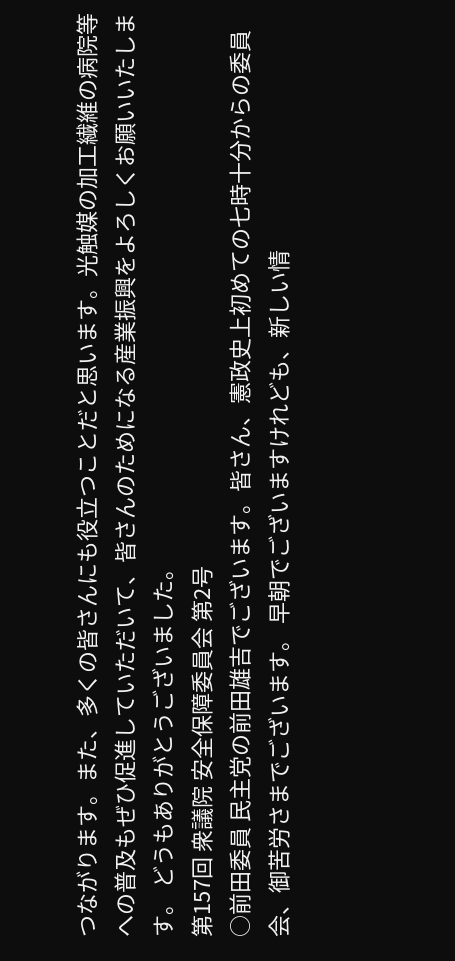つながります。また、多くの皆さんにも役立つことだと思います。光触媒の加工繊維の病院等への普及もぜひ促進していただいて、皆さんのためになる産業振興をよろしくお願いいたします。 どうもありがとうございました。
第157回 衆議院 安全保障委員会 第2号
○前田委員 民主党の前田雄吉でございます。皆さん、憲政史上初めての七時十分からの委員会、御苦労さまでございます。 早朝でございますけれども、新しい情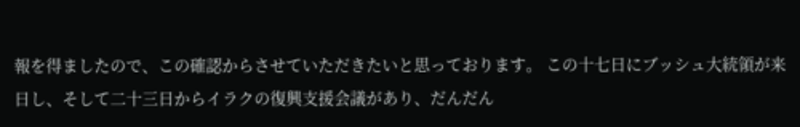報を得ましたので、この確認からさせていただきたいと思っております。 この十七日にブッシュ大統領が来日し、そして二十三日からイラクの復興支援会議があり、だんだん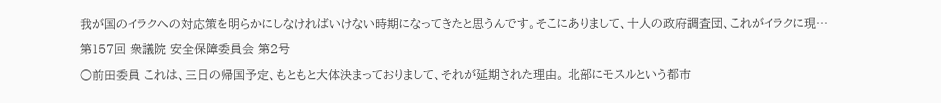我が国のイラクへの対応策を明らかにしなければいけない時期になってきたと思うんです。そこにありまして、十人の政府調査団、これがイラクに現…
第157回 衆議院 安全保障委員会 第2号
○前田委員 これは、三日の帰国予定、もともと大体決まっておりまして、それが延期された理由。 北部にモスルという都市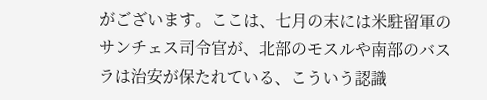がございます。ここは、七月の末には米駐留軍のサンチェス司令官が、北部のモスルや南部のバスラは治安が保たれている、こういう認識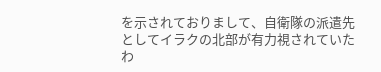を示されておりまして、自衛隊の派遣先としてイラクの北部が有力視されていたわ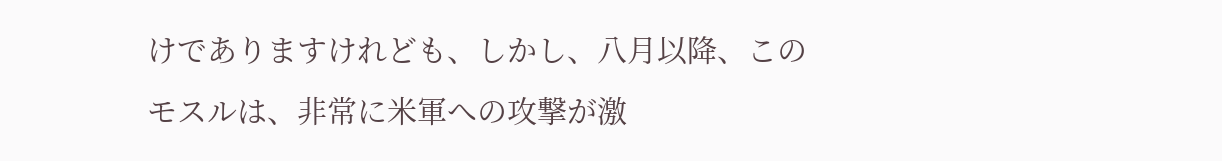けでありますけれども、しかし、八月以降、このモスルは、非常に米軍への攻撃が激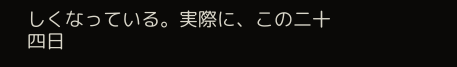しくなっている。実際に、この二十四日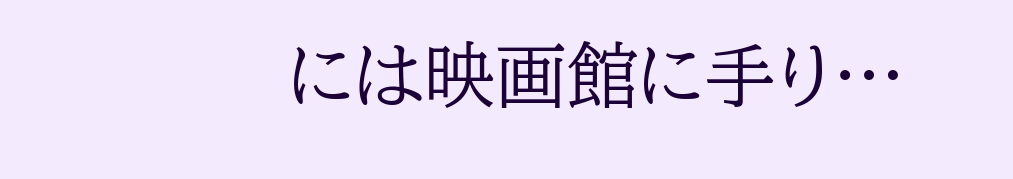には映画館に手り…